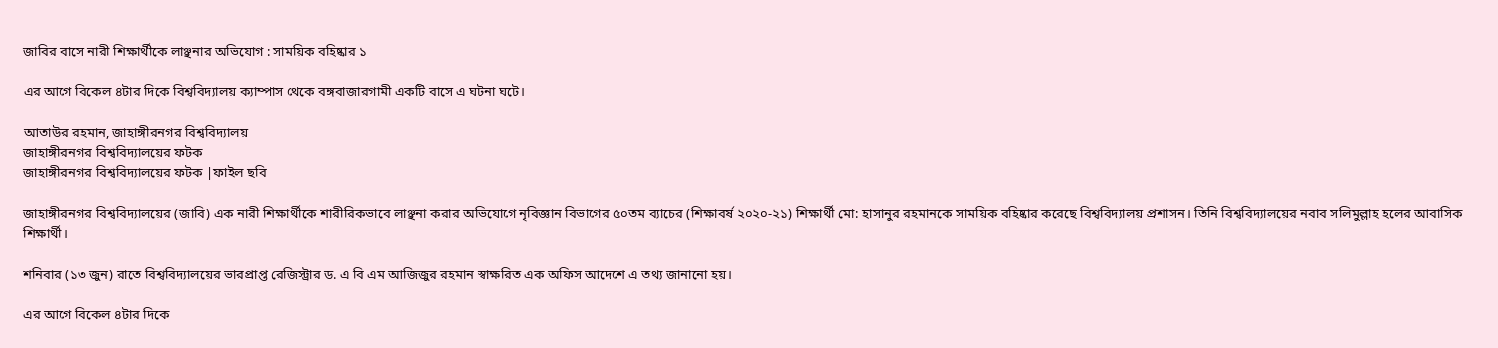জাবির বাসে নারী শিক্ষার্থীকে লাঞ্ছনার অভিযোগ : সাময়িক বহিষ্কার ১

এর আগে বিকেল ৪টার দিকে বিশ্ববিদ্যালয় ক্যাম্পাস থেকে বঙ্গবাজারগামী একটি বাসে এ ঘটনা ঘটে।

আতাউর রহমান, জাহাঙ্গীরনগর বিশ্ববিদ্যালয়
জাহাঙ্গীরনগর বিশ্ববিদ্যালয়ের ফটক
জাহাঙ্গীরনগর বিশ্ববিদ্যালয়ের ফটক |ফাইল ছবি

জাহাঙ্গীরনগর বিশ্ববিদ্যালয়ের (জাবি) এক নারী শিক্ষার্থীকে শারীরিকভাবে লাঞ্ছনা করার অভিযোগে নৃবিজ্ঞান বিভাগের ৫০তম ব্যাচের (শিক্ষাবর্ষ ২০২০-২১) শিক্ষার্থী মো: হাসানুর রহমানকে সাময়িক বহিষ্কার করেছে বিশ্ববিদ্যালয় প্রশাসন। তিনি বিশ্ববিদ্যালয়ের নবাব সলিমুল্লাহ হলের আবাসিক শিক্ষার্থী।

শনিবার (১৩ জুন) রাতে বিশ্ববিদ্যালয়ের ভারপ্রাপ্ত রেজিস্ট্রার ড. এ বি এম আজিজুর রহমান স্বাক্ষরিত এক অফিস আদেশে এ তথ্য জানানো হয়।

এর আগে বিকেল ৪টার দিকে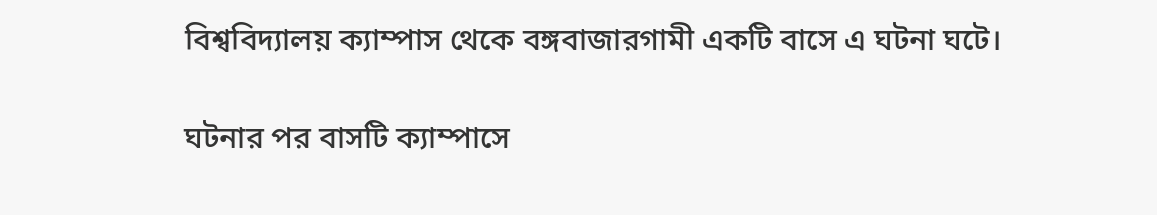বিশ্ববিদ্যালয় ক্যাম্পাস থেকে বঙ্গবাজারগামী একটি বাসে এ ঘটনা ঘটে।

ঘটনার পর বাসটি ক্যাম্পাসে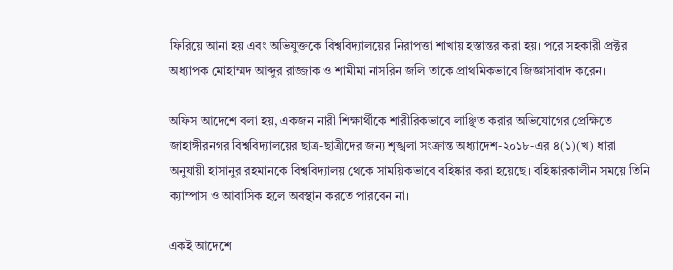ফিরিয়ে আনা হয় এবং অভিযুক্তকে বিশ্ববিদ্যালয়ের নিরাপত্তা শাখায় হস্তান্তর করা হয়। পরে সহকারী প্রক্টর অধ্যাপক মোহাম্মদ আব্দুর রাজ্জাক ও শামীমা নাসরিন জলি তাকে প্রাথমিকভাবে জিজ্ঞাসাবাদ করেন।

অফিস আদেশে বলা হয়, একজন নারী শিক্ষার্থীকে শারীরিকভাবে লাঞ্ছিত করার অভিযোগের প্রেক্ষিতে জাহাঙ্গীরনগর বিশ্ববিদ্যালয়ের ছাত্র-ছাত্রীদের জন্য শৃঙ্খলা সংক্রান্ত অধ্যাদেশ-২০১৮-এর ৪(১)(খ) ধারা অনুযায়ী হাসানুর রহমানকে বিশ্ববিদ্যালয় থেকে সাময়িকভাবে বহিষ্কার করা হয়েছে। বহিষ্কারকালীন সময়ে তিনি ক্যাম্পাস ও আবাসিক হলে অবস্থান করতে পারবেন না।

একই আদেশে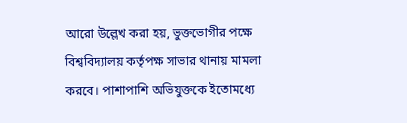আরো উল্লেখ করা হয়, ভুক্তভোগীর পক্ষে বিশ্ববিদ্যালয় কর্তৃপক্ষ সাভার থানায় মামলা করবে। পাশাপাশি অভিযুক্তকে ইতোমধ্যে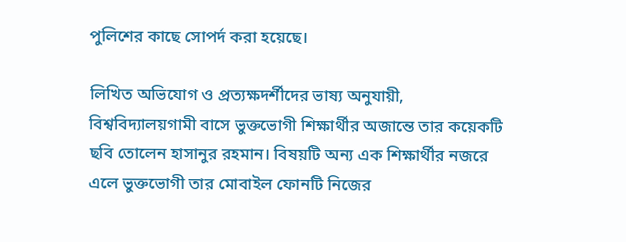পুলিশের কাছে সোপর্দ করা হয়েছে।

লিখিত অভিযোগ ও প্রত্যক্ষদর্শীদের ভাষ্য অনুযায়ী, বিশ্ববিদ্যালয়গামী বাসে ভুক্তভোগী শিক্ষার্থীর অজান্তে তার কয়েকটি ছবি তোলেন হাসানুর রহমান। বিষয়টি অন্য এক শিক্ষার্থীর নজরে এলে ভুক্তভোগী তার মোবাইল ফোনটি নিজের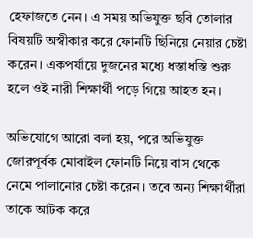হেফাজতে নেন। এ সময় অভিযুক্ত ছবি তোলার বিষয়টি অস্বীকার করে ফোনটি ছিনিয়ে নেয়ার চেষ্টা করেন। একপর্যায়ে দুজনের মধ্যে ধস্তাধস্তি শুরু হলে ওই নারী শিক্ষার্থী পড়ে গিয়ে আহত হন।

অভিযোগে আরো বলা হয়, পরে অভিযুক্ত জোরপূর্বক মোবাইল ফোনটি নিয়ে বাস থেকে নেমে পালানোর চেষ্টা করেন। তবে অন্য শিক্ষার্থীরা তাকে আটক করে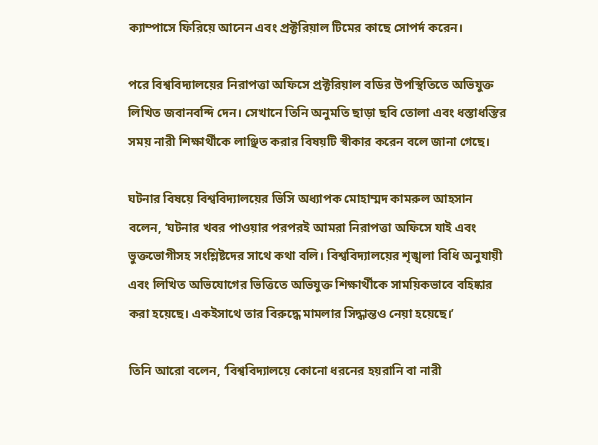ক্যাম্পাসে ফিরিয়ে আনেন এবং প্রক্টরিয়াল টিমের কাছে সোপর্দ করেন।

পরে বিশ্ববিদ্যালয়ের নিরাপত্তা অফিসে প্রক্টরিয়াল বডির উপস্থিতিতে অভিযুক্ত লিখিত জবানবন্দি দেন। সেখানে তিনি অনুমতি ছাড়া ছবি তোলা এবং ধস্তাধস্তির সময় নারী শিক্ষার্থীকে লাঞ্ছিত করার বিষয়টি স্বীকার করেন বলে জানা গেছে।

ঘটনার বিষয়ে বিশ্ববিদ্যালয়ের ভিসি অধ্যাপক মোহাম্মদ কামরুল আহসান বলেন, ‘ঘটনার খবর পাওয়ার পরপরই আমরা নিরাপত্তা অফিসে যাই এবং ভুক্তভোগীসহ সংশ্লিষ্টদের সাথে কথা বলি। বিশ্ববিদ্যালয়ের শৃঙ্খলা বিধি অনুযায়ী এবং লিখিত অভিযোগের ভিত্তিতে অভিযুক্ত শিক্ষার্থীকে সাময়িকভাবে বহিষ্কার করা হয়েছে। একইসাথে তার বিরুদ্ধে মামলার সিদ্ধান্তও নেয়া হয়েছে।’

তিনি আরো বলেন, ‘বিশ্ববিদ্যালয়ে কোনো ধরনের হয়রানি বা নারী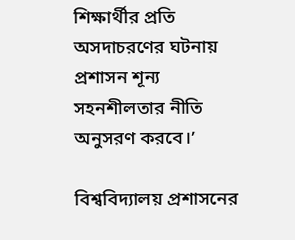শিক্ষার্থীর প্রতি অসদাচরণের ঘটনায় প্রশাসন শূন্য সহনশীলতার নীতি অনুসরণ করবে।’

বিশ্ববিদ্যালয় প্রশাসনের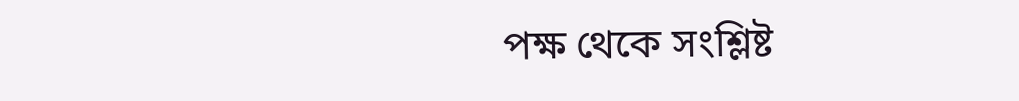পক্ষ থেকে সংশ্লিষ্ট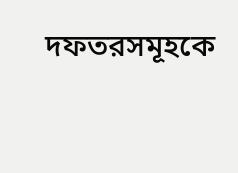দফতরসমূহকে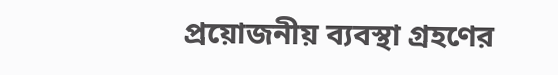প্রয়োজনীয় ব্যবস্থা গ্রহণের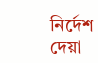নির্দেশ দেয়া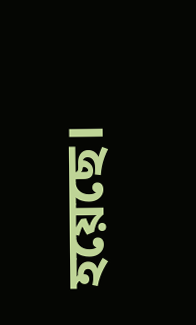হয়েছে।